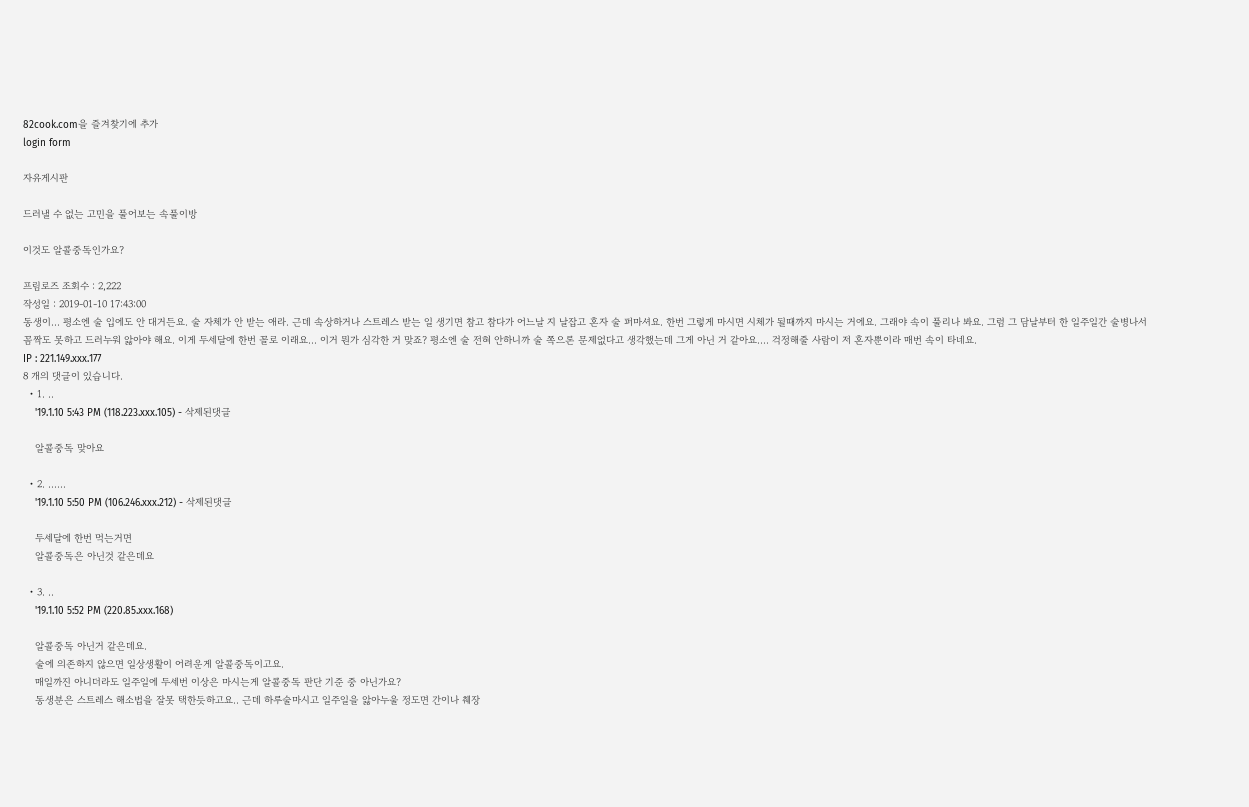82cook.com을 즐겨찾기에 추가
login form

자유게시판

드러낼 수 없는 고민을 풀어보는 속풀이방

이것도 알콜중독인가요?

프림로즈 조회수 : 2,222
작성일 : 2019-01-10 17:43:00
동생이... 평소엔 술 입에도 안 대거든요. 술 자체가 안 받는 애라. 근데 속상하거나 스트레스 받는 일 생기면 참고 참다가 어느날 지 날잡고 혼자 술 퍼마셔요. 한번 그렇게 마시면 시체가 될때까지 마시는 거에요. 그래야 속이 풀리나 봐요. 그럼 그 담날부터 한 일주일간 술병나서 꼼짝도 못하고 드러누워 앓아야 해요. 이게 두세달에 한번 꼴로 이래요... 이거 뭔가 심각한 거 맞죠? 평소엔 술 전혀 안하니까 술 쪽으론 문제없다고 생각했는데 그게 아닌 거 같아요.... 걱정해줄 사람이 저 혼자뿐이라 매번 속이 타네요.
IP : 221.149.xxx.177
8 개의 댓글이 있습니다.
  • 1. ..
    '19.1.10 5:43 PM (118.223.xxx.105) - 삭제된댓글

    알콜중독 맞아요

  • 2. ......
    '19.1.10 5:50 PM (106.246.xxx.212) - 삭제된댓글

    두세달에 한번 먹는거면
    알콜중독은 아닌것 같은데요

  • 3. ..
    '19.1.10 5:52 PM (220.85.xxx.168)

    알콜중독 아닌거 같은데요.
    술에 의존하지 않으면 일상생활이 어려운게 알콜중독이고요.
    매일까진 아니더라도 일주일에 두세번 이상은 마시는게 알콜중독 판단 기준 중 아닌가요?
    동생분은 스트레스 해소법을 잘못 택한듯하고요.. 근데 하루술마시고 일주일을 앓아누울 정도면 간이나 췌장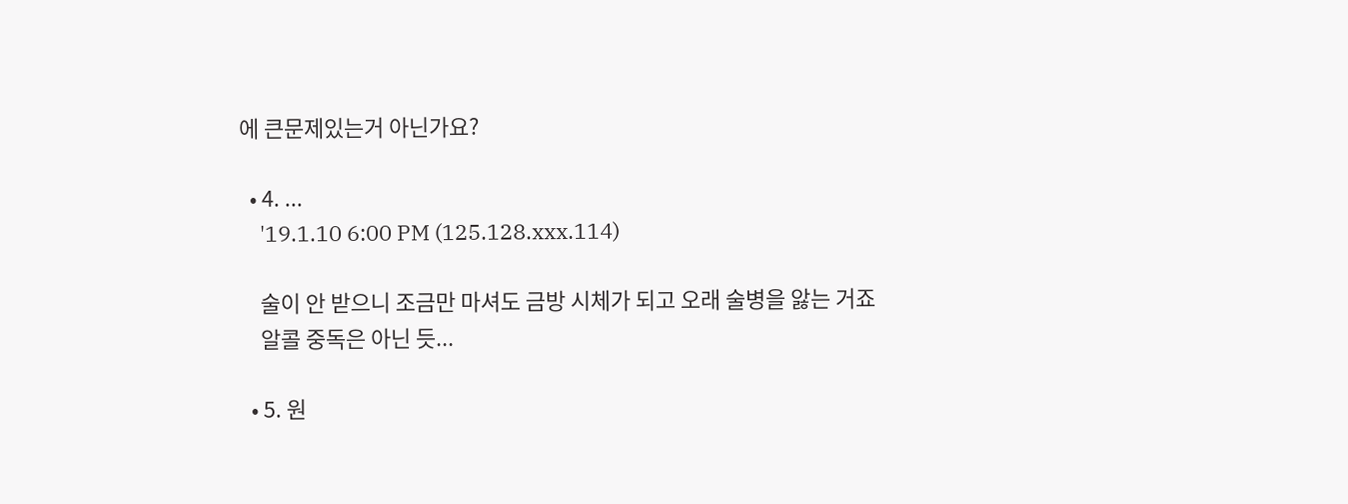에 큰문제있는거 아닌가요?

  • 4. ...
    '19.1.10 6:00 PM (125.128.xxx.114)

    술이 안 받으니 조금만 마셔도 금방 시체가 되고 오래 술병을 앓는 거죠
    알콜 중독은 아닌 듯...

  • 5. 원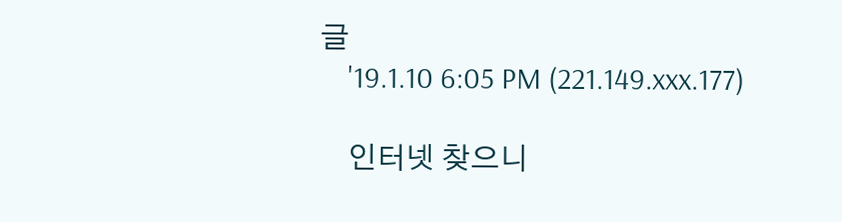글
    '19.1.10 6:05 PM (221.149.xxx.177)

    인터넷 찾으니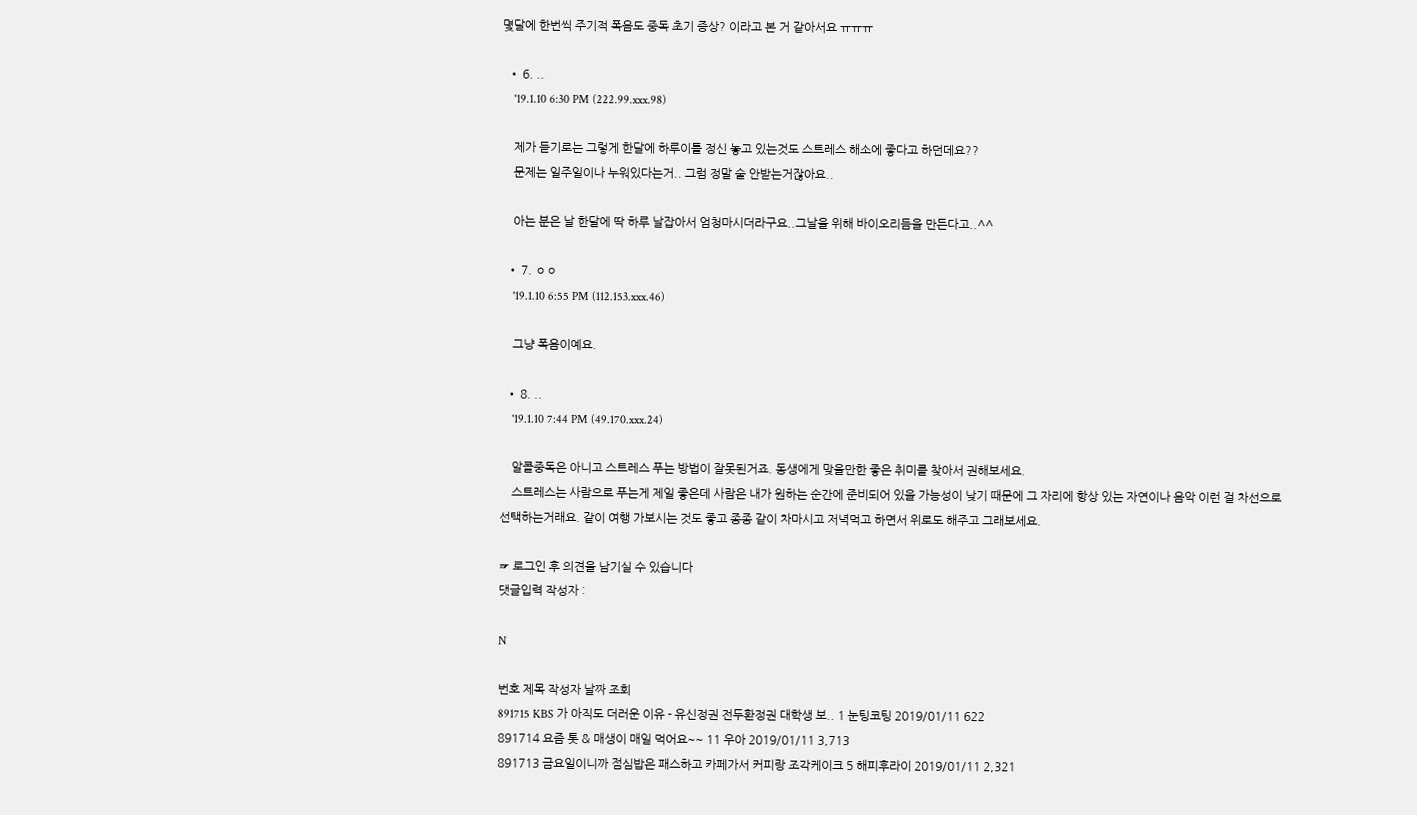몇달에 한번씩 주기적 폭음도 중독 초기 증상? 이라고 본 거 같아서요 ㅠㅠㅠ

  • 6. ..
    '19.1.10 6:30 PM (222.99.xxx.98)

    제가 듣기로는 그렇게 한달에 하루이틀 정신 놓고 있는것도 스트레스 해소에 좋다고 하던데요??
    문제는 일주일이나 누워있다는거.. 그럼 정말 술 안받는거잖아요..

    아는 분은 날 한달에 딱 하루 날잡아서 엄청마시더라구요..그날을 위해 바이오리듬을 만든다고..^^

  • 7. ㅇㅇ
    '19.1.10 6:55 PM (112.153.xxx.46)

    그냥 폭음이예요.

  • 8. ..
    '19.1.10 7:44 PM (49.170.xxx.24)

    알콜중독은 아니고 스트레스 푸는 방법이 잘못된거죠. 동생에게 맞을만한 좋은 취미를 찾아서 권해보세요.
    스트레스는 사람으로 푸는게 제일 좋은데 사람은 내가 원하는 순간에 준비되어 있을 가능성이 낮기 때문에 그 자리에 항상 있는 자연이나 음악 이런 걸 차선으로 선택하는거래요. 같이 여행 가보시는 것도 좋고 종종 같이 차마시고 저녁먹고 하면서 위로도 해주고 그래보세요.

☞ 로그인 후 의견을 남기실 수 있습니다
댓글입력 작성자 :

N

번호 제목 작성자 날짜 조회
891715 KBS 가 아직도 더러운 이유 - 유신정권 전두환정권 대학생 보.. 1 눈팅코팅 2019/01/11 622
891714 요즘 톳 & 매생이 매일 먹어요~~ 11 우아 2019/01/11 3,713
891713 금요일이니까 점심밥은 패스하고 카페가서 커피랑 조각케이크 5 해피후라이 2019/01/11 2,321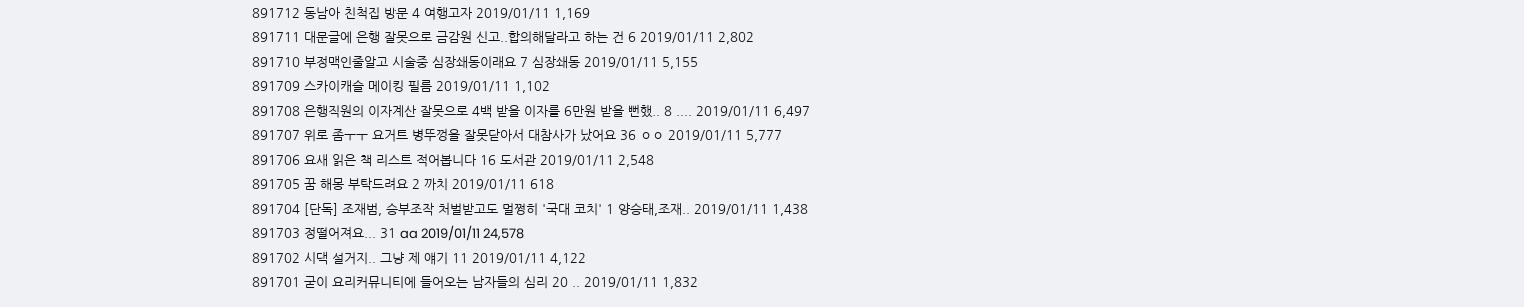891712 동남아 친척집 방문 4 여행고자 2019/01/11 1,169
891711 대문글에 은행 잘못으로 금감원 신고..합의해달라고 하는 건 6 2019/01/11 2,802
891710 부정맥인줄알고 시술중 심장쇄동이래요 7 심장쇄동 2019/01/11 5,155
891709 스카이캐슬 메이킹 필름 2019/01/11 1,102
891708 은행직원의 이자계산 잘못으로 4백 받을 이자를 6만원 받을 뻔했.. 8 .... 2019/01/11 6,497
891707 위로 좀ㅜㅜ 요거트 병뚜껑을 잘못닫아서 대참사가 났어요 36 ㅇㅇ 2019/01/11 5,777
891706 요새 읽은 책 리스트 적어봅니다 16 도서관 2019/01/11 2,548
891705 꿈 해몽 부탁드려요 2 까치 2019/01/11 618
891704 [단독] 조재범, 승부조작 처벌받고도 멀쩡히 '국대 코치' 1 양승태,조재.. 2019/01/11 1,438
891703 정떨어져요... 31 aa 2019/01/11 24,578
891702 시댁 설거지.. 그냥 제 얘기 11 2019/01/11 4,122
891701 굳이 요리커뮤니티에 들어오는 남자들의 심리 20 .. 2019/01/11 1,832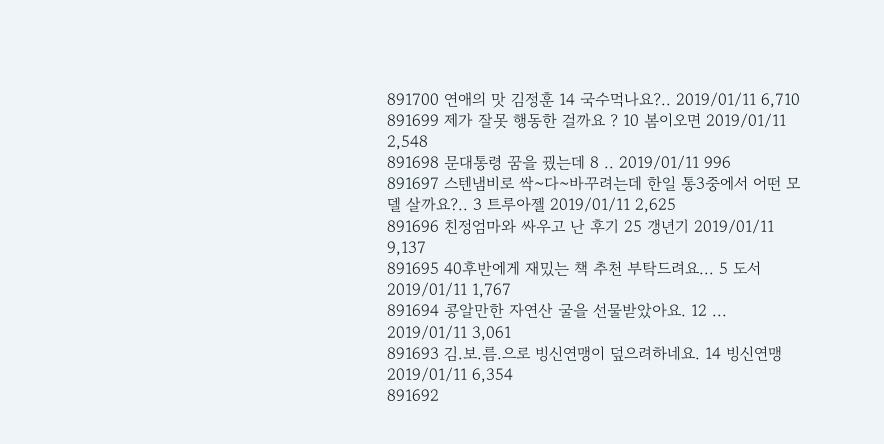891700 연애의 맛 김정훈 14 국수먹나요?.. 2019/01/11 6,710
891699 제가 잘못 행동한 걸까요 ? 10 봄이오면 2019/01/11 2,548
891698 문대통령 꿈을 꿨는데 8 .. 2019/01/11 996
891697 스텐냄비로 싹~다~바꾸려는데 한일 통3중에서 어떤 모델 살까요?.. 3 트루아젤 2019/01/11 2,625
891696 친정엄마와 싸우고 난 후기 25 갱년기 2019/01/11 9,137
891695 40후반에게 재밌는 책 추천 부탁드려요... 5 도서 2019/01/11 1,767
891694 콩알만한 자연산 굴을 선물받았아요. 12 ... 2019/01/11 3,061
891693 김.보.름.으로 빙신연맹이 덮으려하네요. 14 빙신연맹 2019/01/11 6,354
891692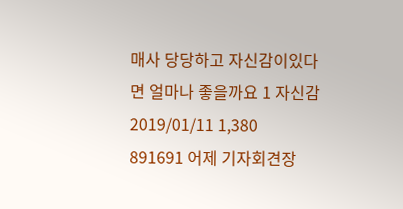매사 당당하고 자신감이있다면 얼마나 좋을까요 1 자신감 2019/01/11 1,380
891691 어제 기자회견장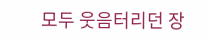모두 웃음터리던 장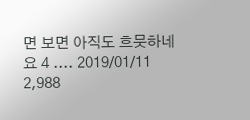면 보면 아직도 흐뭇하네요 4 .... 2019/01/11 2,988